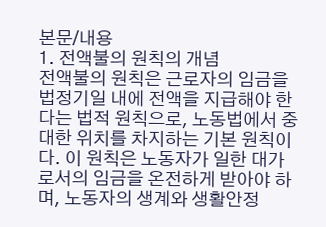본문/내용
1. 전액불의 원칙의 개념
전액불의 원칙은 근로자의 임금을 법정기일 내에 전액을 지급해야 한다는 법적 원칙으로, 노동법에서 중대한 위치를 차지하는 기본 원칙이다. 이 원칙은 노동자가 일한 대가로서의 임금을 온전하게 받아야 하며, 노동자의 생계와 생활안정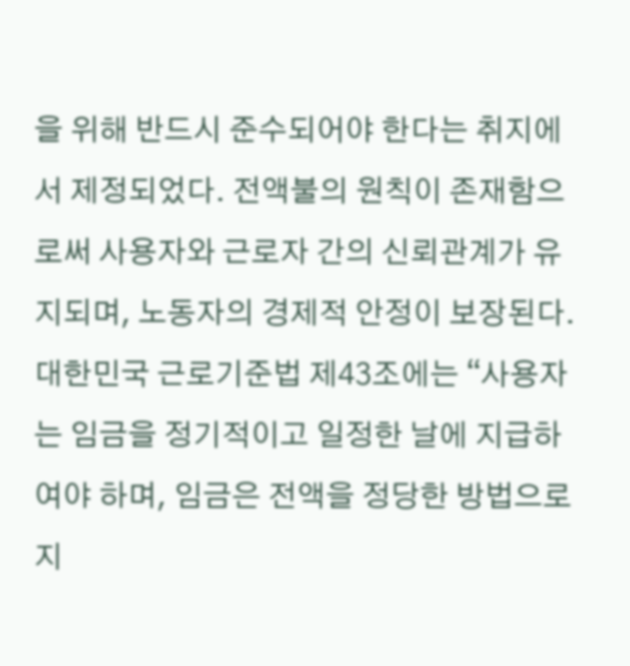을 위해 반드시 준수되어야 한다는 취지에서 제정되었다. 전액불의 원칙이 존재함으로써 사용자와 근로자 간의 신뢰관계가 유지되며, 노동자의 경제적 안정이 보장된다. 대한민국 근로기준법 제43조에는 “사용자는 임금을 정기적이고 일정한 날에 지급하여야 하며, 임금은 전액을 정당한 방법으로 지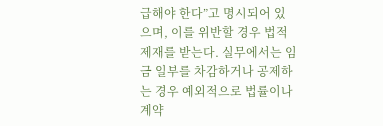급해야 한다”고 명시되어 있으며, 이를 위반할 경우 법적 제재를 받는다. 실무에서는 임금 일부를 차감하거나 공제하는 경우 예외적으로 법률이나 계약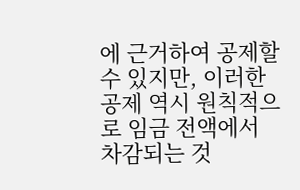에 근거하여 공제할 수 있지만, 이러한 공제 역시 원칙적으로 임금 전액에서 차감되는 것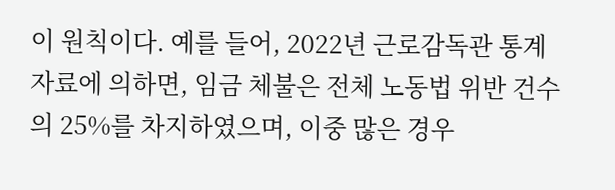이 원칙이다. 예를 들어, 2022년 근로감독관 통계자료에 의하면, 임금 체불은 전체 노동법 위반 건수의 25%를 차지하였으며, 이중 많은 경우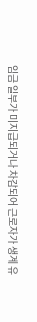임금 일부가 미지급되거나 차감되어 근로자가 생계 유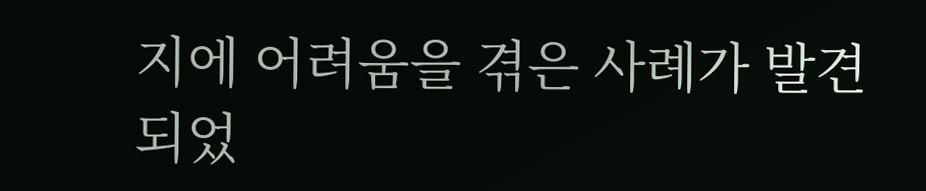지에 어려움을 겪은 사례가 발견되었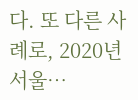다. 또 다른 사례로, 2020년 서울…